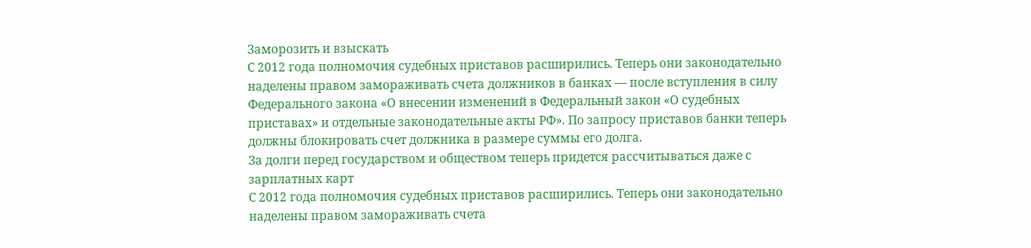Заморозить и взыскать
С 2012 года полномочия судебных приставов расширились. Теперь они законодательно наделены правом замораживать счета должников в банках — после вступления в силу Федерального закона «О внесении изменений в Федеральный закон «О судебных приставах» и отдельные законодательные акты РФ». По запросу приставов банки теперь должны блокировать счет должника в размере суммы его долга.
За долги перед государством и обществом теперь придется рассчитываться даже с зарплатных карт
С 2012 года полномочия судебных приставов расширились. Теперь они законодательно наделены правом замораживать счета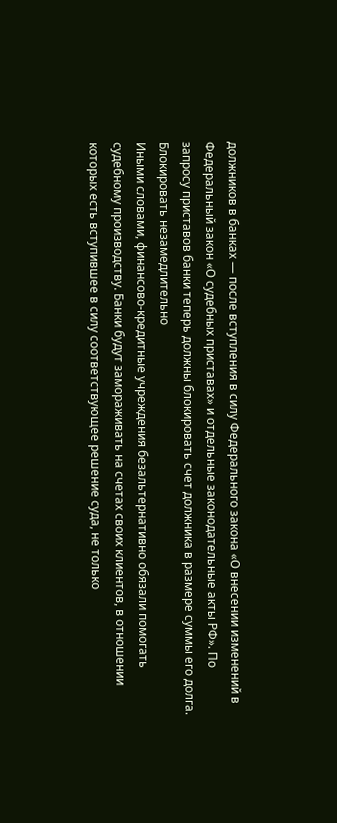должников в банках — после вступления в силу Федерального закона «О внесении изменений в Федеральный закон «О судебных приставах» и отдельные законодательные акты РФ». По запросу приставов банки теперь должны блокировать счет должника в размере суммы его долга.
Блокировать незамедлительно
Иными словами, финансово-кредитные учреждения безальтернативно обязали помогать судебному производству. Банки будут замораживать на счетах своих клиентов, в отношении которых есть вступившее в силу соответствующее решение суда, не только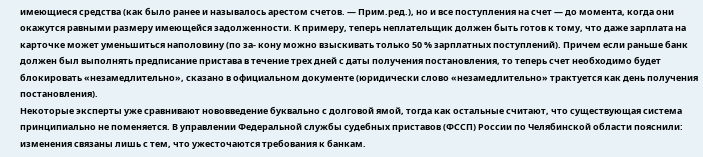имеющиеся средства (как было ранее и называлось арестом счетов. — Прим.ред.), но и все поступления на счет — до момента, когда они окажутся равными размеру имеющейся задолженности. К примеру, теперь неплательщик должен быть готов к тому, что даже зарплата на карточке может уменьшиться наполовину (по за- кону можно взыскивать только 50 % зарплатных поступлений). Причем если раньше банк должен был выполнять предписание пристава в течение трех дней с даты получения постановления, то теперь счет необходимо будет блокировать «незамедлительно», сказано в официальном документе (юридически слово «незамедлительно» трактуется как день получения постановления).
Некоторые эксперты уже сравнивают нововведение буквально с долговой ямой, тогда как остальные считают, что существующая система принципиально не поменяется. В управлении Федеральной службы судебных приставов (ФССП) России по Челябинской области пояснили: изменения связаны лишь с тем, что ужесточаются требования к банкам.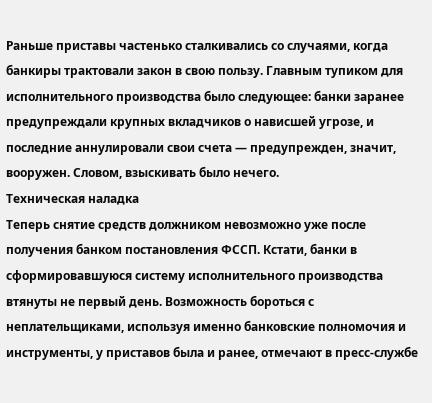Раньше приставы частенько сталкивались со случаями, когда банкиры трактовали закон в свою пользу. Главным тупиком для исполнительного производства было следующее: банки заранее предупреждали крупных вкладчиков о нависшей угрозе, и последние аннулировали свои счета — предупрежден, значит, вооружен. Словом, взыскивать было нечего.
Техническая наладка
Теперь снятие средств должником невозможно уже после получения банком постановления ФССП. Кстати, банки в сформировавшуюся систему исполнительного производства втянуты не первый день. Возможность бороться с неплательщиками, используя именно банковские полномочия и инструменты, у приставов была и ранее, отмечают в пресс-службе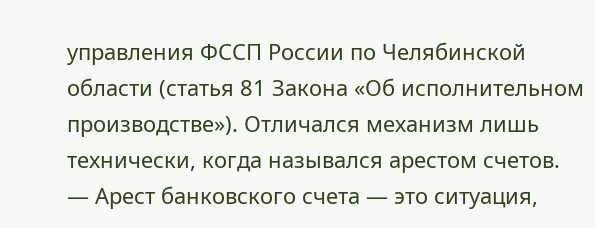управления ФССП России по Челябинской области (статья 81 Закона «Об исполнительном производстве»). Отличался механизм лишь технически, когда назывался арестом счетов.
— Арест банковского счета — это ситуация,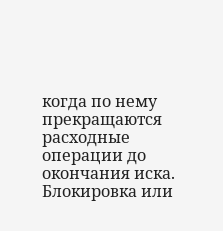когда по нему прекращаются расходные операции до окончания иска. Блокировка или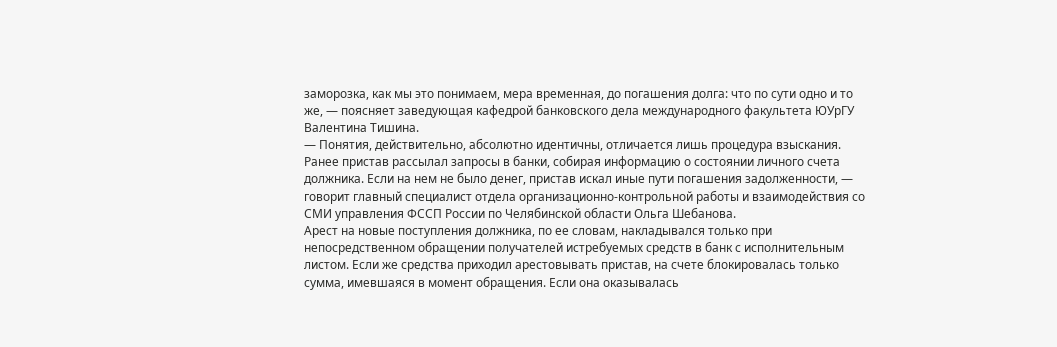заморозка, как мы это понимаем, мера временная, до погашения долга: что по сути одно и то же, — поясняет заведующая кафедрой банковского дела международного факультета ЮУрГУ Валентина Тишина.
— Понятия, действительно, абсолютно идентичны, отличается лишь процедура взыскания. Ранее пристав рассылал запросы в банки, собирая информацию о состоянии личного счета должника. Если на нем не было денег, пристав искал иные пути погашения задолженности, — говорит главный специалист отдела организационно-контрольной работы и взаимодействия со СМИ управления ФССП России по Челябинской области Ольга Шебанова.
Арест на новые поступления должника, по ее словам, накладывался только при непосредственном обращении получателей истребуемых средств в банк с исполнительным листом. Если же средства приходил арестовывать пристав, на счете блокировалась только сумма, имевшаяся в момент обращения. Если она оказывалась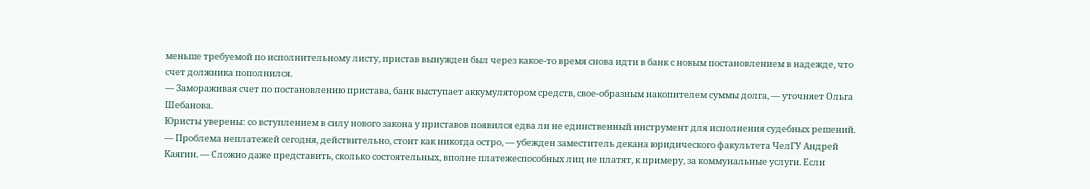меньше требуемой по исполнительному листу, пристав вынужден был через какое-то время снова идти в банк с новым постановлением в надежде, что счет должника пополнился.
— Замораживая счет по постановлению пристава, банк выступает аккумулятором средств, свое-образным накопителем суммы долга, — уточняет Ольга Шебанова.
Юристы уверены: со вступлением в силу нового закона у приставов появился едва ли не единственный инструмент для исполнения судебных решений.
— Проблема неплатежей сегодня, действительно, стоит как никогда остро, — убежден заместитель декана юридического факультета ЧелГУ Андрей Каягин. — Сложно даже представить, сколько состоятельных, вполне платежеспособных лиц не платят, к примеру, за коммунальные услуги. Если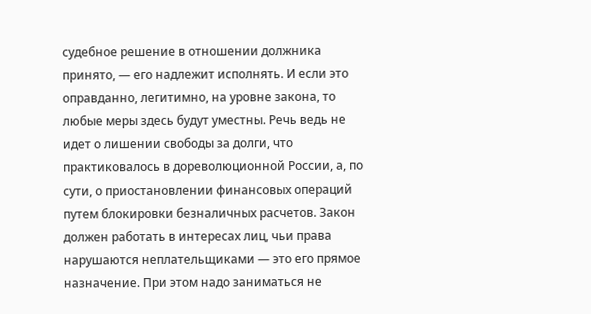судебное решение в отношении должника принято, — его надлежит исполнять. И если это оправданно, легитимно, на уровне закона, то любые меры здесь будут уместны. Речь ведь не идет о лишении свободы за долги, что практиковалось в дореволюционной России, а, по сути, о приостановлении финансовых операций путем блокировки безналичных расчетов. Закон должен работать в интересах лиц, чьи права нарушаются неплательщиками — это его прямое назначение. При этом надо заниматься не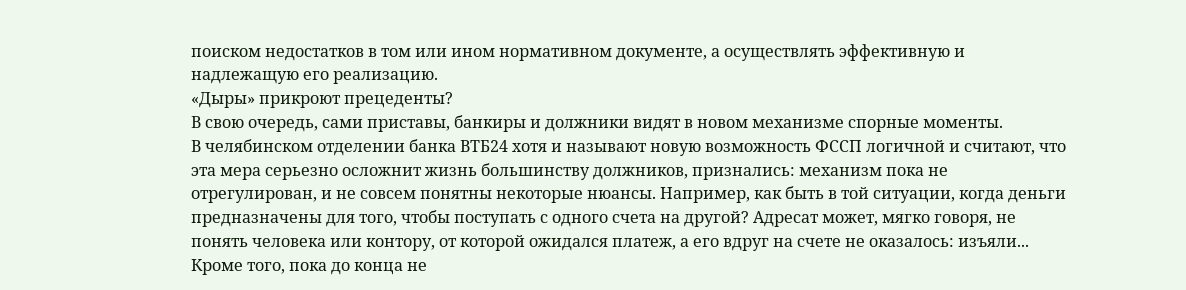поиском недостатков в том или ином нормативном документе, а осуществлять эффективную и надлежащую его реализацию.
«Дыры» прикроют прецеденты?
В свою очередь, сами приставы, банкиры и должники видят в новом механизме спорные моменты.
В челябинском отделении банка ВТБ24 хотя и называют новую возможность ФССП логичной и считают, что эта мера серьезно осложнит жизнь большинству должников, признались: механизм пока не отрегулирован, и не совсем понятны некоторые нюансы. Например, как быть в той ситуации, когда деньги предназначены для того, чтобы поступать с одного счета на другой? Адресат может, мягко говоря, не понять человека или контору, от которой ожидался платеж, а его вдруг на счете не оказалось: изъяли...
Кроме того, пока до конца не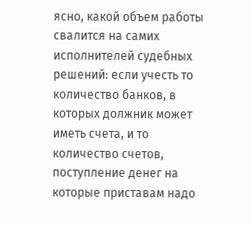ясно, какой объем работы свалится на самих исполнителей судебных решений: если учесть то количество банков, в которых должник может иметь счета, и то количество счетов, поступление денег на которые приставам надо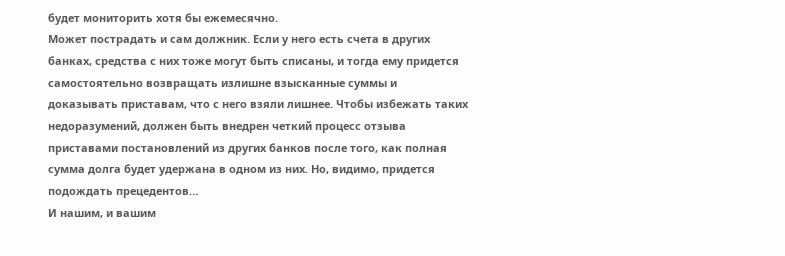будет мониторить хотя бы ежемесячно.
Может пострадать и сам должник. Если у него есть счета в других банках, средства с них тоже могут быть списаны, и тогда ему придется самостоятельно возвращать излишне взысканные суммы и доказывать приставам, что с него взяли лишнее. Чтобы избежать таких недоразумений, должен быть внедрен четкий процесс отзыва приставами постановлений из других банков после того, как полная сумма долга будет удержана в одном из них. Но, видимо, придется подождать прецедентов…
И нашим, и вашим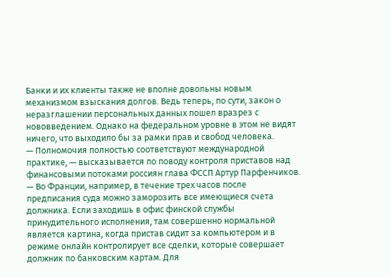Банки и их клиенты также не вполне довольны новым механизмом взыскания долгов. Ведь теперь, по сути, закон о неразглашении персональных данных пошел вразрез с нововведением. Однако на федеральном уровне в этом не видят ничего, что выходило бы за рамки прав и свобод человека.
— Полномочия полностью соответствуют международной практике, — высказывается по поводу контроля приставов над финансовыми потоками россиян глава ФССП Артур Парфенчиков. — Во Франции, например, в течение трех часов после предписания суда можно заморозить все имеющиеся счета должника. Если заходишь в офис финской службы принудительного исполнения, там совершенно нормальной является картина, когда пристав сидит за компьютером и в режиме онлайн контролирует все сделки, которые совершает должник по банковским картам. Для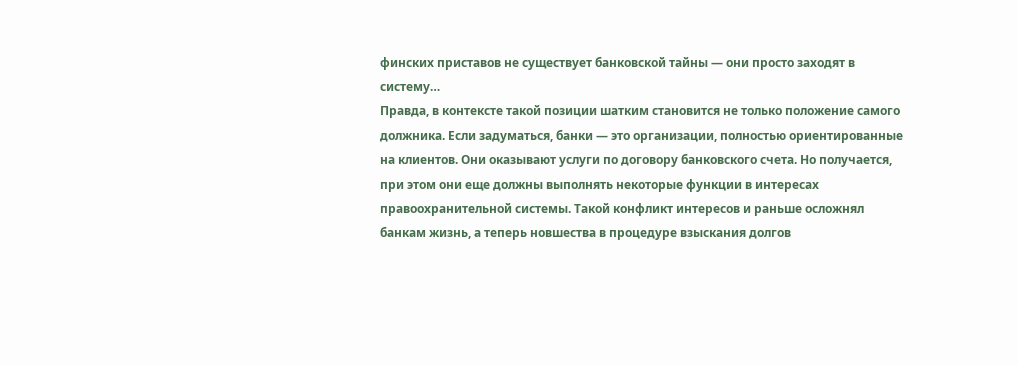финских приставов не существует банковской тайны — они просто заходят в систему…
Правда, в контексте такой позиции шатким становится не только положение самого должника. Если задуматься, банки — это организации, полностью ориентированные на клиентов. Они оказывают услуги по договору банковского счета. Но получается, при этом они еще должны выполнять некоторые функции в интересах правоохранительной системы. Такой конфликт интересов и раньше осложнял банкам жизнь, а теперь новшества в процедуре взыскания долгов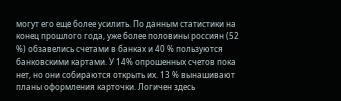могут его еще более усилить. По данным статистики на конец прошлого года, уже более половины россиян (52 %) обзавелись счетами в банках и 40 % пользуются банковскими картами. У 14% опрошенных счетов пока нет, но они собираются открыть их. 13 % вынашивают планы оформления карточки. Логичен здесь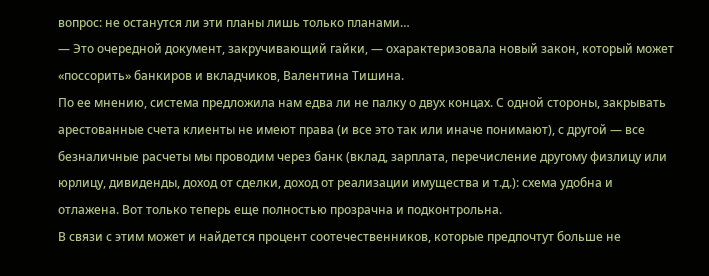вопрос: не останутся ли эти планы лишь только планами…
— Это очередной документ, закручивающий гайки, — охарактеризовала новый закон, который может «поссорить» банкиров и вкладчиков, Валентина Тишина.
По ее мнению, система предложила нам едва ли не палку о двух концах. С одной стороны, закрывать арестованные счета клиенты не имеют права (и все это так или иначе понимают), с другой — все безналичные расчеты мы проводим через банк (вклад, зарплата, перечисление другому физлицу или юрлицу, дивиденды, доход от сделки, доход от реализации имущества и т.д.): схема удобна и отлажена. Вот только теперь еще полностью прозрачна и подконтрольна.
В связи с этим может и найдется процент соотечественников, которые предпочтут больше не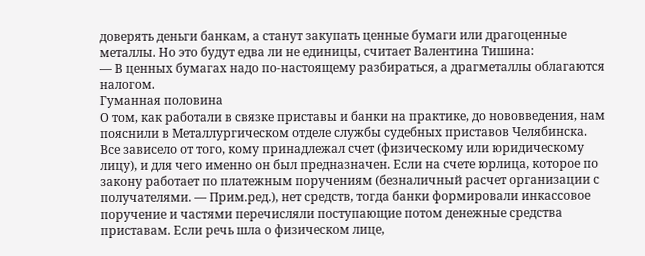доверять деньги банкам, а станут закупать ценные бумаги или драгоценные металлы. Но это будут едва ли не единицы, считает Валентина Тишина:
— В ценных бумагах надо по-настоящему разбираться, а драгметаллы облагаются налогом.
Гуманная половина
О том, как работали в связке приставы и банки на практике, до нововведения, нам пояснили в Металлургическом отделе службы судебных приставов Челябинска.
Все зависело от того, кому принадлежал счет (физическому или юридическому лицу), и для чего именно он был предназначен. Если на счете юрлица, которое по закону работает по платежным поручениям (безналичный расчет организации с получателями. — Прим.ред.), нет средств, тогда банки формировали инкассовое поручение и частями перечисляли поступающие потом денежные средства приставам. Если речь шла о физическом лице,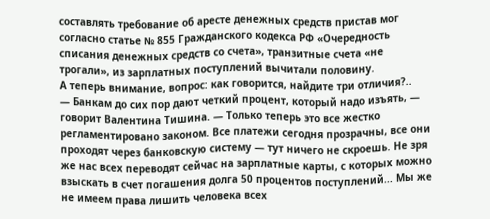составлять требование об аресте денежных средств пристав мог согласно статье № 855 Гражданского кодекса РФ «Очередность списания денежных средств со счета», транзитные счета «не трогали», из зарплатных поступлений вычитали половину.
А теперь внимание, вопрос: как говорится, найдите три отличия?..
— Банкам до сих пор дают четкий процент, который надо изъять, — говорит Валентина Тишина. — Только теперь это все жестко регламентировано законом. Все платежи сегодня прозрачны, все они проходят через банковскую систему — тут ничего не скроешь. Не зря же нас всех переводят сейчас на зарплатные карты, с которых можно взыскать в счет погашения долга 50 процентов поступлений... Мы же не имеем права лишить человека всех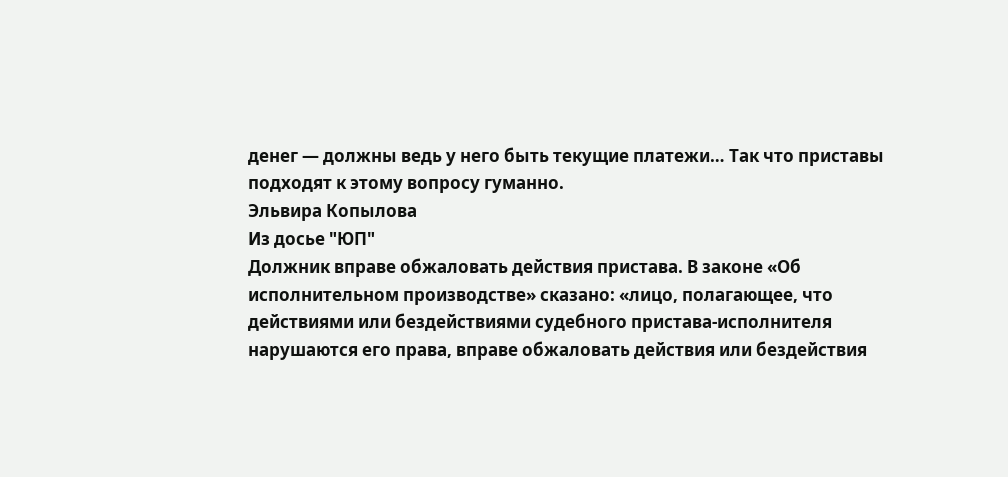денег — должны ведь у него быть текущие платежи… Так что приставы подходят к этому вопросу гуманно.
Эльвира Копылова
Из досье "ЮП"
Должник вправе обжаловать действия пристава. В законе «Об исполнительном производстве» сказано: «лицо, полагающее, что действиями или бездействиями судебного пристава-исполнителя нарушаются его права, вправе обжаловать действия или бездействия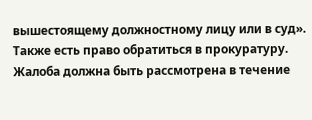вышестоящему должностному лицу или в суд». Также есть право обратиться в прокуратуру. Жалоба должна быть рассмотрена в течение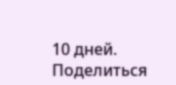10 дней.
Поделиться